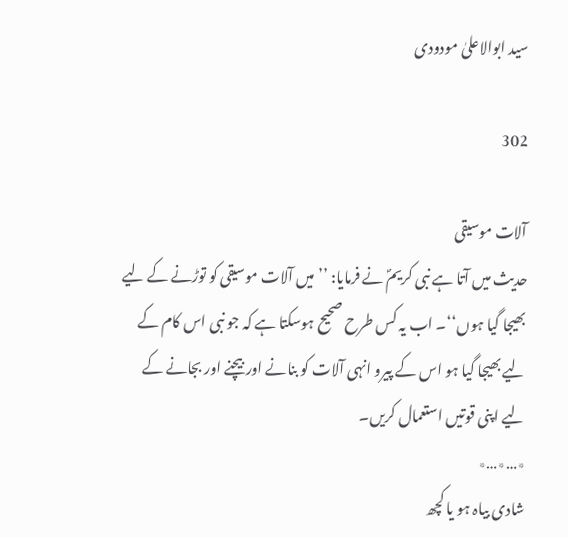سید ابوالاعلیٰ مودودی

302

آلات موسیقی
حدیث میں آتا ہے نبی کریمؐ نے فرمایا: ’’میں آلات موسیقی کو توڑنے کے لیے بھیجا گیا ہوں‘‘۔ اب یہ کس طرح صحیح ہوسکتا ہے کہ جو نبی اس کام کے لیے بھیجا گیا ہو اس کے پیرو انہی آلات کو بنانے اور بیچنے اور بجانے کے لیے اپنی قوتیں استعمال کریں۔
٭…٭…٭
شادی بیاہ ہو یا کچھ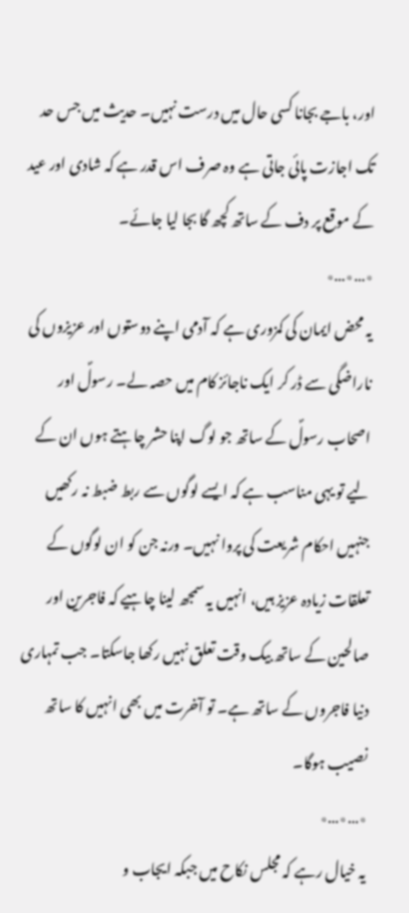اور، باجے بجانا کسی حال میں درست نہیں۔ حدیث میں جس حد تک اجازت پائی جاتی ہے وہ صرف اس قدر ہے کہ شادی اور عید کے موقع پر دف کے ساتھ کچھ گا بجا لیا جائے۔
٭…٭…٭
یہ محض ایمان کی کمزوری ہے کہ آدمی اپنے دوستوں اور عزیزوں کی ناراضگی سے ڈر کر ایک ناجائز کام میں حصہ لے۔ رسولؐ اور اصحاب رسولؐ کے ساتھ جو لوگ اپنا حشر چاہتے ہوں ان کے لیے تو یہی مناسب ہے کہ ایسے لوگوں سے ربط ضبط نہ رکھیں جنہیں احکام شریعت کی پروا نہیں۔ ورنہ جن کو ان لوگوں کے تعلقات زیادہ عزیز ہیں، انہیں یہ سمجھ لینا چاہیے کہ فاجرین اور صالحین کے ساتھ بیک وقت تعلق نہیں رکھا جاسکتا۔ جب تمہاری دنیا فاجروں کے ساتھ ہے۔ تو آخرت میں بھی انہیں کا ساتھ نصیب ہوگا۔
٭…٭…٭
یہ خیال رہے کہ مجلس نکاح میں جبکہ ایجاب و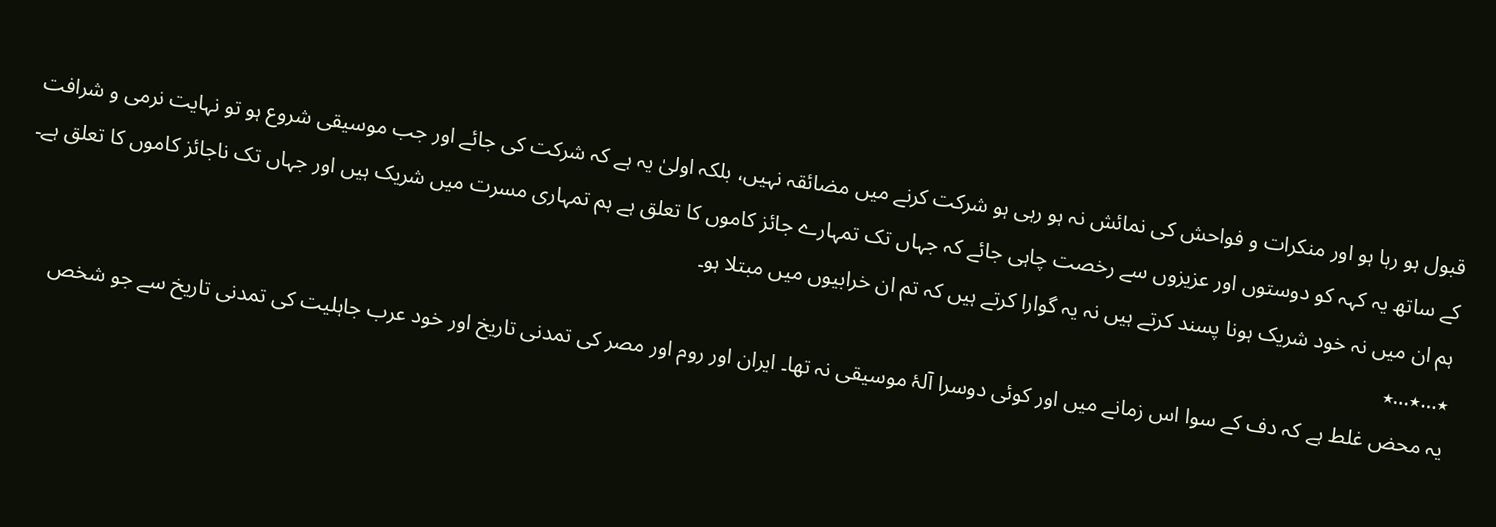قبول ہو رہا ہو اور منکرات و فواحش کی نمائش نہ ہو رہی ہو شرکت کرنے میں مضائقہ نہیں، بلکہ اولیٰ یہ ہے کہ شرکت کی جائے اور جب موسیقی شروع ہو تو نہایت نرمی و شرافت کے ساتھ یہ کہہ کو دوستوں اور عزیزوں سے رخصت چاہی جائے کہ جہاں تک تمہارے جائز کاموں کا تعلق ہے ہم تمہاری مسرت میں شریک ہیں اور جہاں تک ناجائز کاموں کا تعلق ہے۔ ہم ان میں نہ خود شریک ہونا پسند کرتے ہیں نہ یہ گوارا کرتے ہیں کہ تم ان خرابیوں میں مبتلا ہو۔
٭…٭…٭
یہ محض غلط ہے کہ دف کے سوا اس زمانے میں اور کوئی دوسرا آلۂ موسیقی نہ تھا۔ ایران اور روم اور مصر کی تمدنی تاریخ اور خود عرب جاہلیت کی تمدنی تاریخ سے جو شخص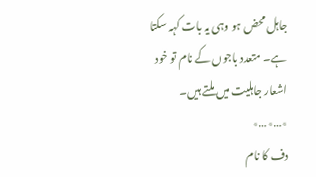جاہل محض ہو وہی یہ بات کہہ سکتا ہے۔ متعدد باجوں کے نام تو خود اشعار جاہلیت میں ملتے ہیں۔
٭…٭…٭
دف کا نام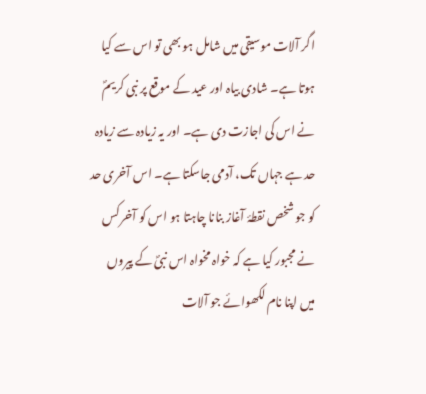اگر آلات موسیقی میں شامل ہو بھی تو اس سے کیا ہوتا ہے۔ شادی بیاہ اور عید کے موقع پر نبی کریمؐ نے اس کی اجازت دی ہے۔ اور یہ زیادہ سے زیادہ حد ہے جہاں تک، آدمی جاسکتا ہے۔ اس آخری حد کو جو شخص نقطۂ آغاز بنانا چاہتا ہو اس کو آخر کس نے مجبور کیا ہے کہ خواہ مخواہ اس نبیؐ کے پیروں میں اپنا نام لکھوائے جو آلات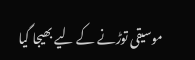موسیقی توڑنے کے لیے بھیجا گیا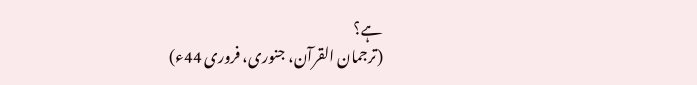ہے؟
(ترجمان القرآن، جنوری، فروری 44ء)